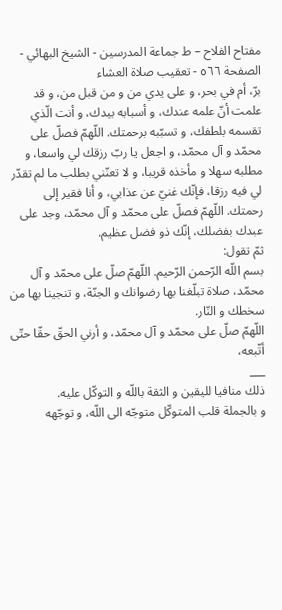مفتاح الفلاح – ط جماعة المدرسين - الشيخ البهائي - الصفحة ٥٦٦ - تعقيب صلاة العشاء
برّ، أم في بحر، و على يدي من و من قبل من، و قد علمت أنّ علمه عندك، و أسبابه بيدك، و أنت الّذي تقسمه بلطفك، و تسبّبه برحمتك. اللّهمّ فصلّ على محمّد و آل محمّد، و اجعل يا ربّ رزقك لي واسعا، و مطلبه سهلا و مأخذه قريبا، و لا تعنّني بطلب ما لم تقدّر لي فيه رزقا، فإنّك غنيّ عن عذابي، و أنا فقير إلى رحمتك. اللّهمّ فصلّ على محمّد و آل محمّد، وجد على عبدك بفضلك، إنّك ذو فضل عظيم.
ثمّ تقول:
بسم اللّه الرّحمن الرّحيم. اللّهمّ صلّ على محمّد و آل محمّد، صلاة تبلّغنا بها رضوانك و الجنّة، و تنجينا بها من سخطك و النّار.
اللّهمّ صلّ على محمّد و آل محمّد، و أرني الحقّ حقّا حتّى أتّبعه،
___
ذلك منافيا لليقين و الثقة باللّه و التوكّل عليه.
و بالجملة قلب المتوكّل متوجّه الى اللّه، و توجّهه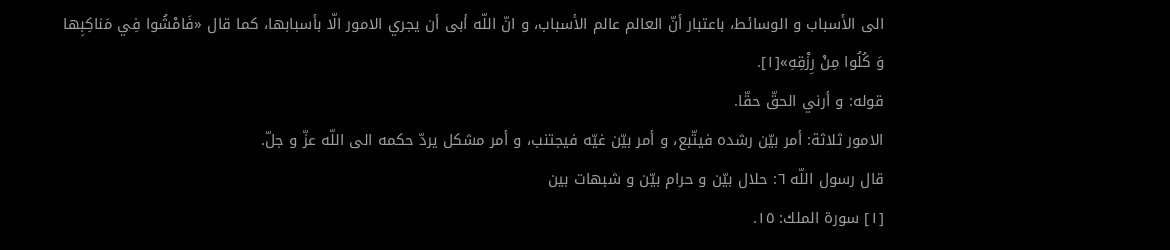الى الأسباب و الوسائط، باعتبار أنّ العالم عالم الأسباب، و انّ اللّه أبى أن يجري الامور الّا بأسبابها، كما قال «فَامْشُوا فِي مَناكِبِها وَ كُلُوا مِنْ رِزْقِهِ»[١].
قوله: و أرني الحقّ حقّا.
الامور ثلاثة: أمر بيّن رشده فيتّبع، و أمر بيّن غيّه فيجتنب، و أمر مشكل يردّ حكمه الى اللّه عزّ و جلّ.
قال رسول اللّه ٦: حلال بيّن و حرام بيّن و شبهات بين
[١] سورة الملك: ١٥.